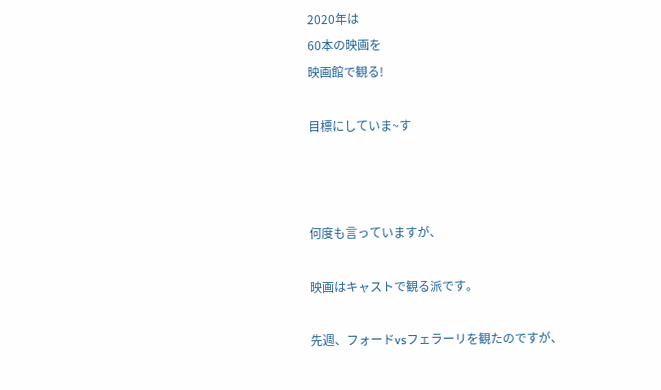2020年は
60本の映画を
映画館で観る!

目標にしていま~す



何度も言っていますが、

映画はキャストで観る派です。

先週、フォードvsフェラーリを観たのですが、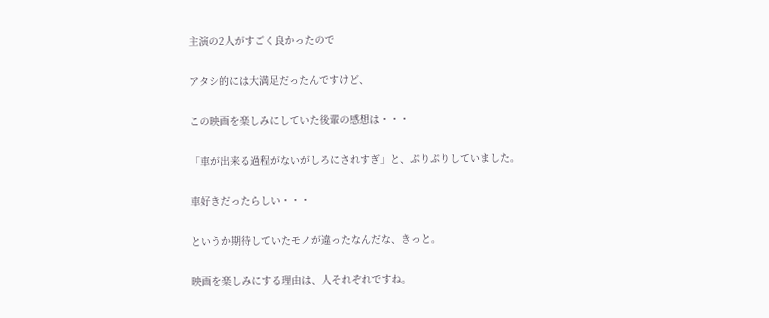主演の2人がすごく良かったので

アタシ的には大満足だったんですけど、

この映画を楽しみにしていた後輩の感想は・・・

「車が出来る過程がないがしろにされすぎ」と、ぷりぷりしていました。

車好きだったらしい・・・

というか期待していたモノが違ったなんだな、きっと。

映画を楽しみにする理由は、人それぞれですね。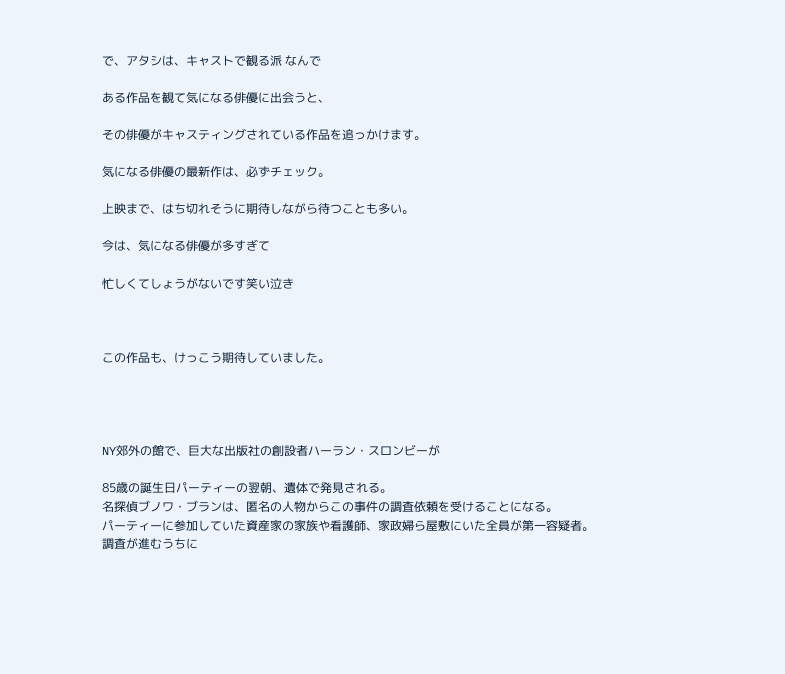で、アタシは、キャストで観る派 なんで

ある作品を観て気になる俳優に出会うと、

その俳優がキャスティングされている作品を追っかけます。

気になる俳優の最新作は、必ずチェック。

上映まで、はち切れそうに期待しながら待つことも多い。

今は、気になる俳優が多すぎて

忙しくてしょうがないです笑い泣き



この作品も、けっこう期待していました。




NY郊外の館で、巨大な出版社の創設者ハーラン・スロンビーが

85歳の誕生日パーティーの翌朝、遺体で発見される。
名探偵ブノワ・ブランは、匿名の人物からこの事件の調査依頼を受けることになる。
パーティーに参加していた資産家の家族や看護師、家政婦ら屋敷にいた全員が第一容疑者。
調査が進むうちに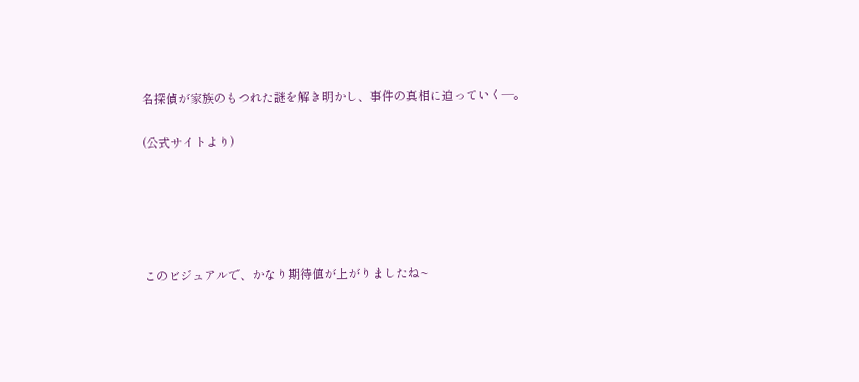名探偵が家族のもつれた謎を解き明かし、事件の真相に迫っていく―。

(公式サイトより)





このビジュアルで、かなり期待値が上がりましたね~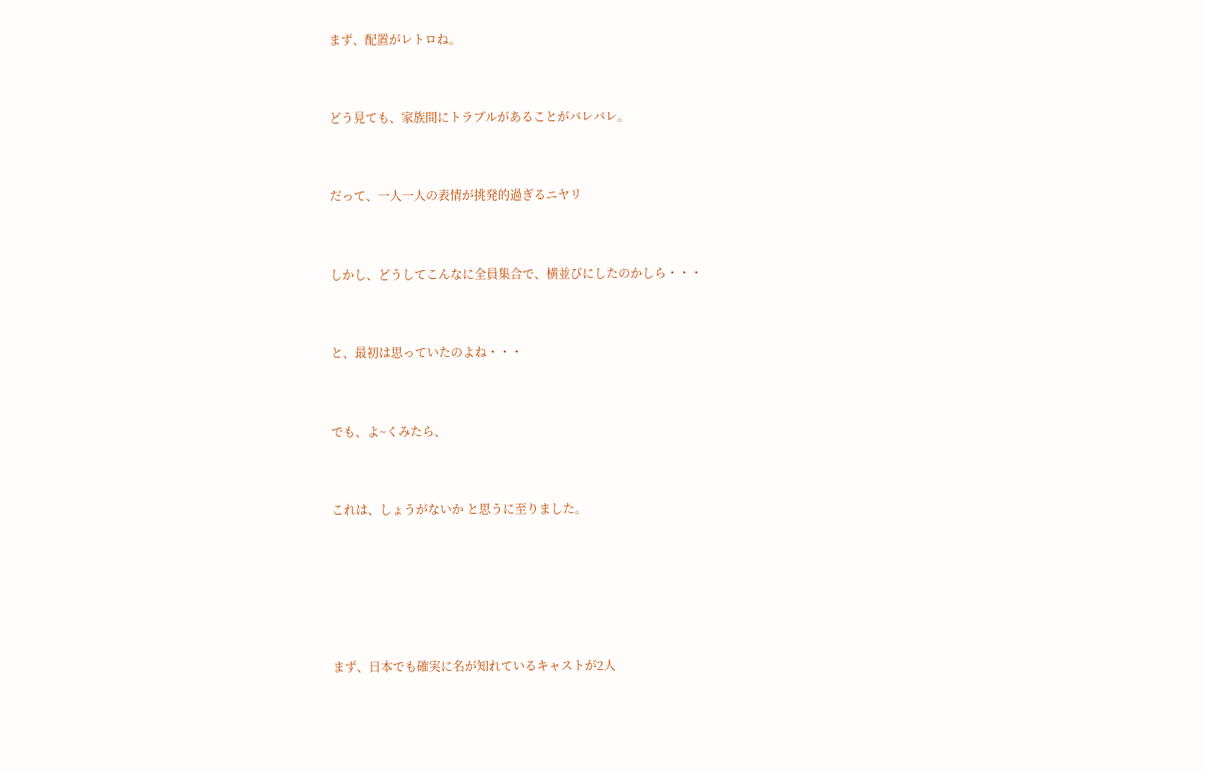まず、配置がレトロね。



どう見ても、家族間にトラブルがあることがバレバレ。



だって、一人一人の表情が挑発的過ぎるニヤリ



しかし、どうしてこんなに全員集合で、横並びにしたのかしら・・・



と、最初は思っていたのよね・・・



でも、よ~くみたら、



これは、しょうがないか と思うに至りました。







まず、日本でも確実に名が知れているキャストが2人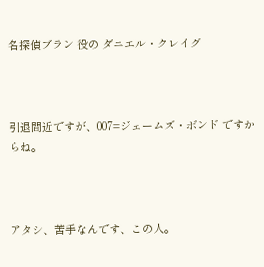名探偵ブラン 役の ダニエル・クレイグ



引退間近ですが、007=ジェームズ・ボンド ですからね。



アタシ、苦手なんです、この人。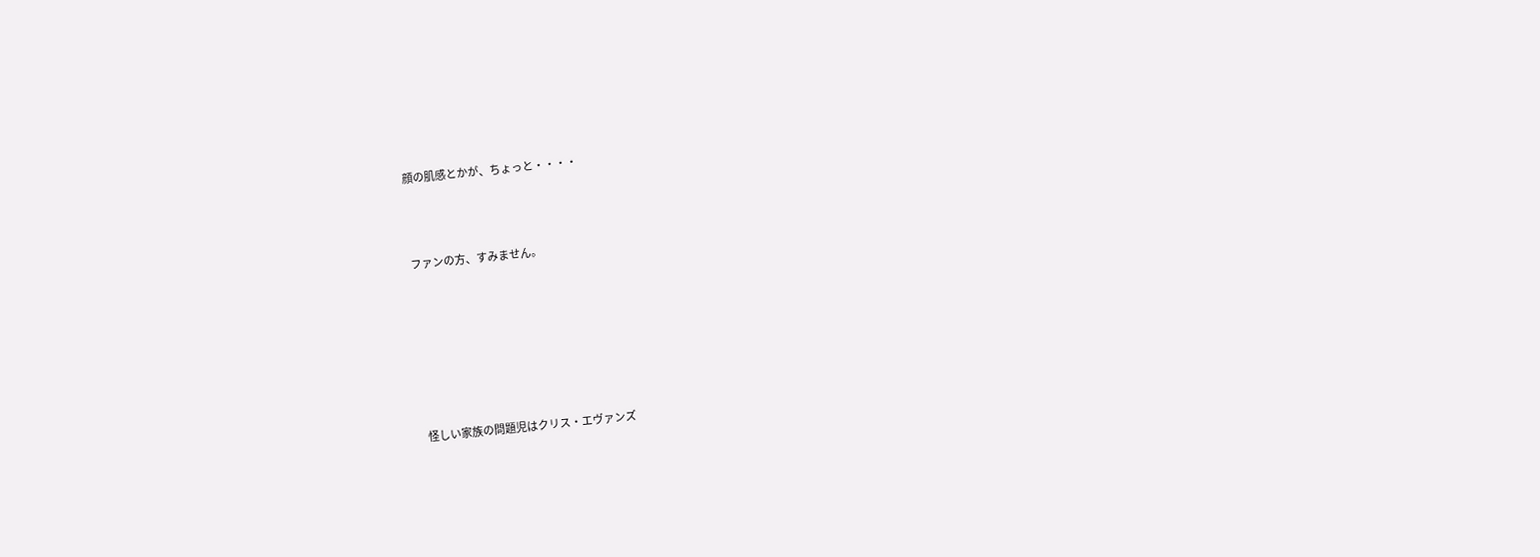顔の肌感とかが、ちょっと・・・・



ファンの方、すみません。







怪しい家族の問題児はクリス・エヴァンズ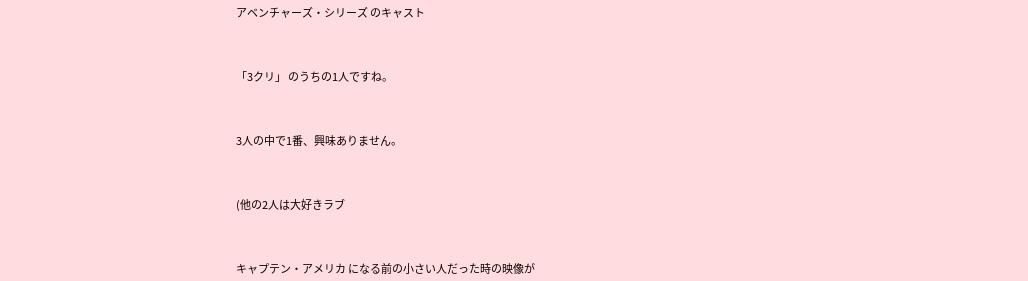アベンチャーズ・シリーズ のキャスト



「3クリ」 のうちの1人ですね。



3人の中で1番、興味ありません。



(他の2人は大好きラブ



キャプテン・アメリカ になる前の小さい人だった時の映像が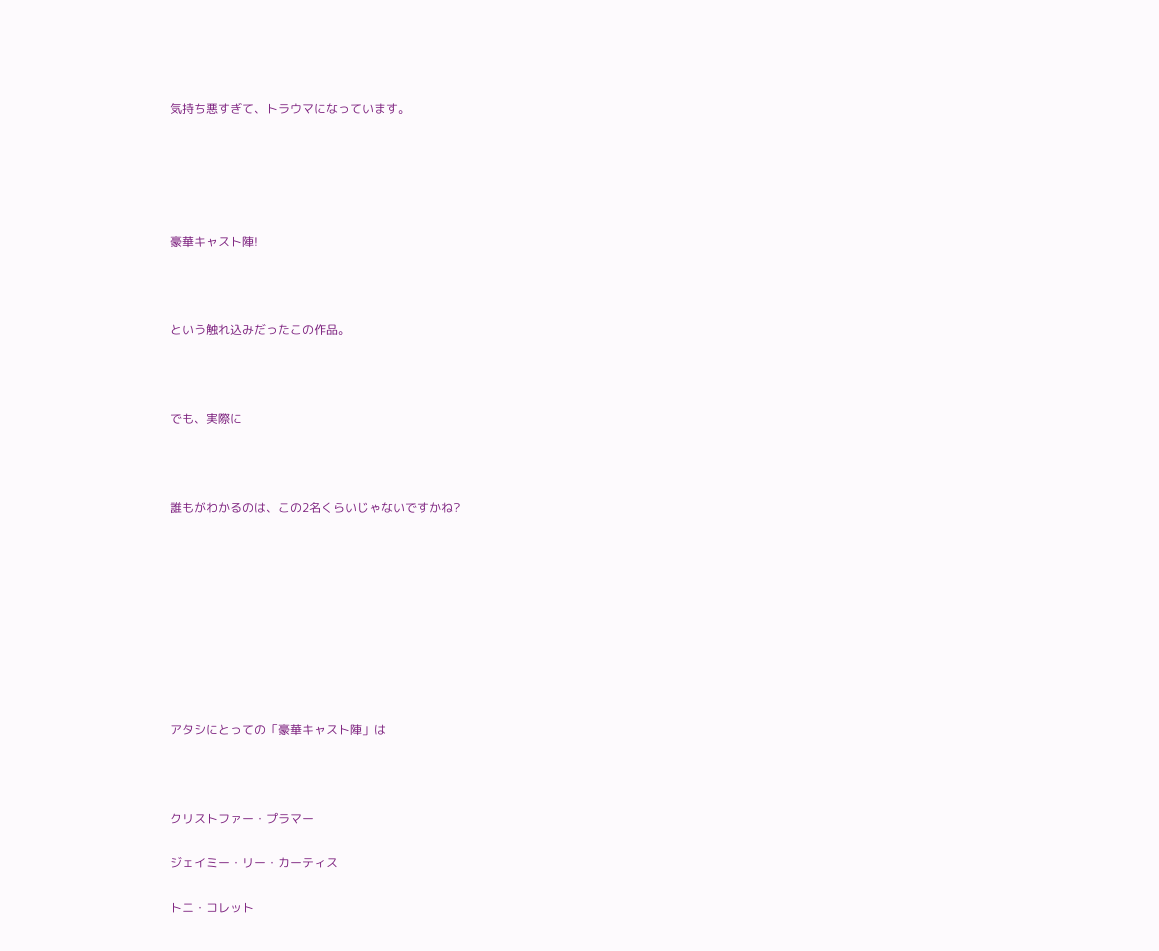気持ち悪すぎて、トラウマになっています。





豪華キャスト陣!



という触れ込みだったこの作品。



でも、実際に



誰もがわかるのは、この2名くらいじゃないですかね?









アタシにとっての「豪華キャスト陣」は



クリストファー・プラマー

ジェイミー・リー・カーティス

トニ・コレット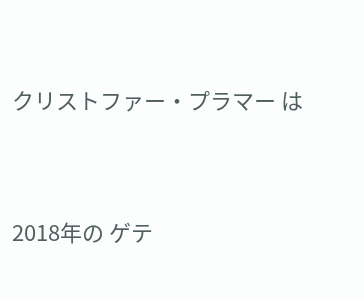クリストファー・プラマー は



2018年の ゲテ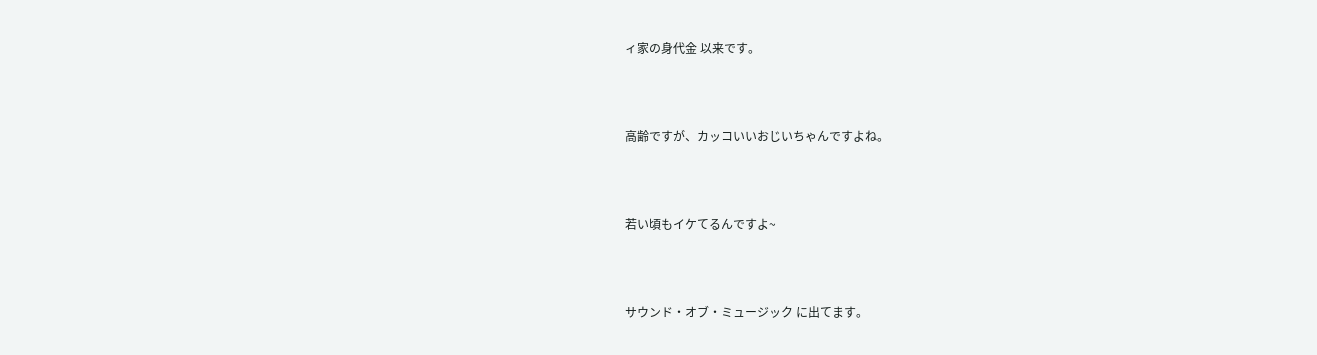ィ家の身代金 以来です。



高齢ですが、カッコいいおじいちゃんですよね。



若い頃もイケてるんですよ~



サウンド・オブ・ミュージック に出てます。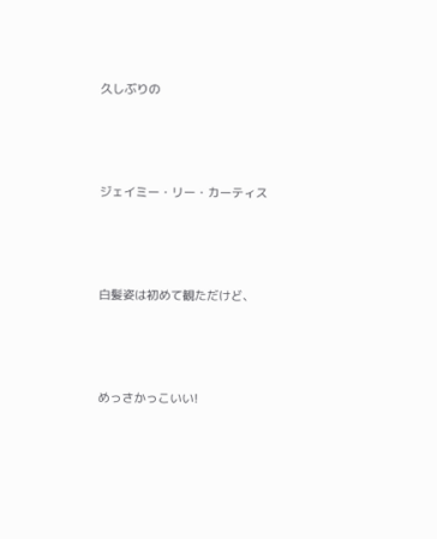久しぶりの



ジェイミー・リー・カーティス



白髪姿は初めて観ただけど、



めっさかっこいい!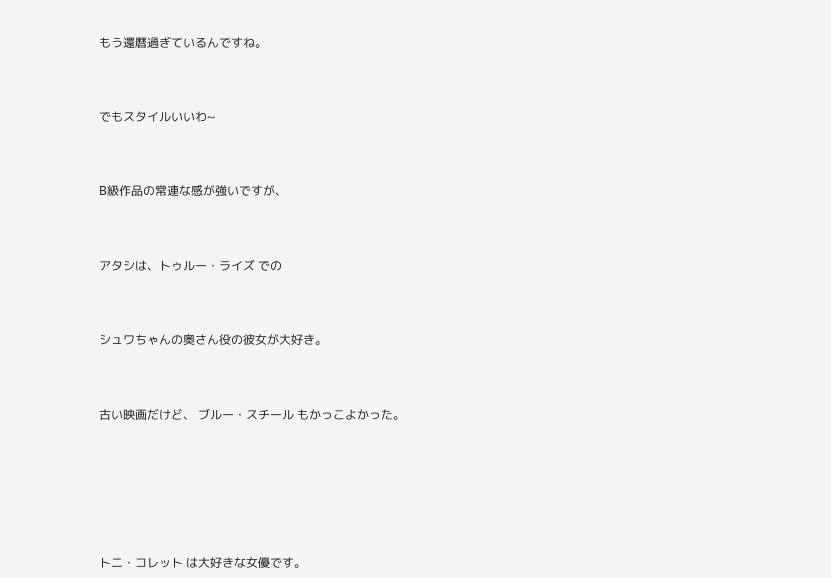もう還暦過ぎているんですね。



でもスタイルいいわ~



B級作品の常連な感が強いですが、



アタシは、トゥルー・ライズ での



シュワちゃんの奥さん役の彼女が大好き。



古い映画だけど、 ブルー・スチール もかっこよかった。







トニ・コレット は大好きな女優です。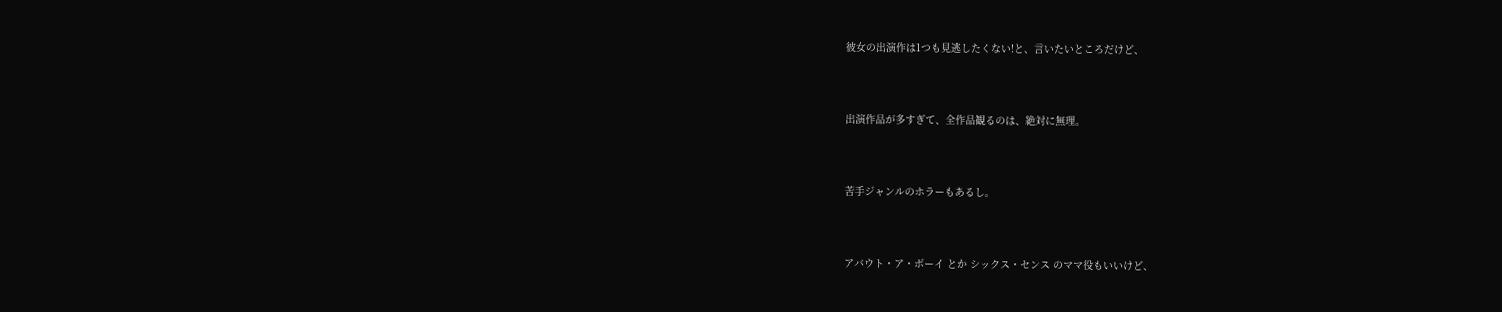彼女の出演作は1つも見逃したくない!と、言いたいところだけど、



出演作品が多すぎて、全作品観るのは、絶対に無理。



苦手ジャンルのホラーもあるし。



アバウト・ア・ボーイ とか シックス・センス のママ役もいいけど、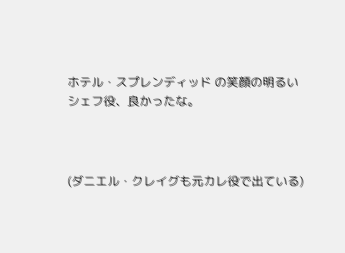ホテル・スプレンディッド の笑顔の明るいシェフ役、良かったな。



(ダニエル・クレイグも元カレ役で出ている)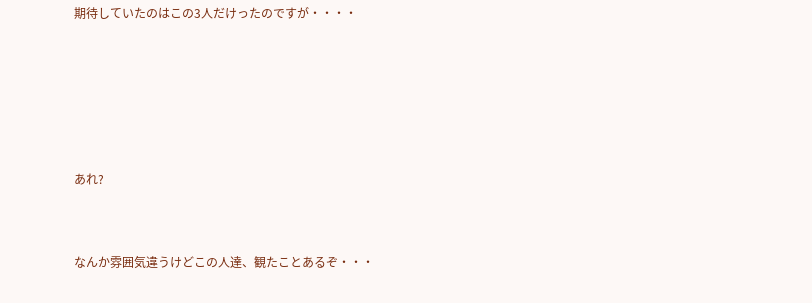期待していたのはこの3人だけったのですが・・・・







あれ?



なんか雰囲気違うけどこの人達、観たことあるぞ・・・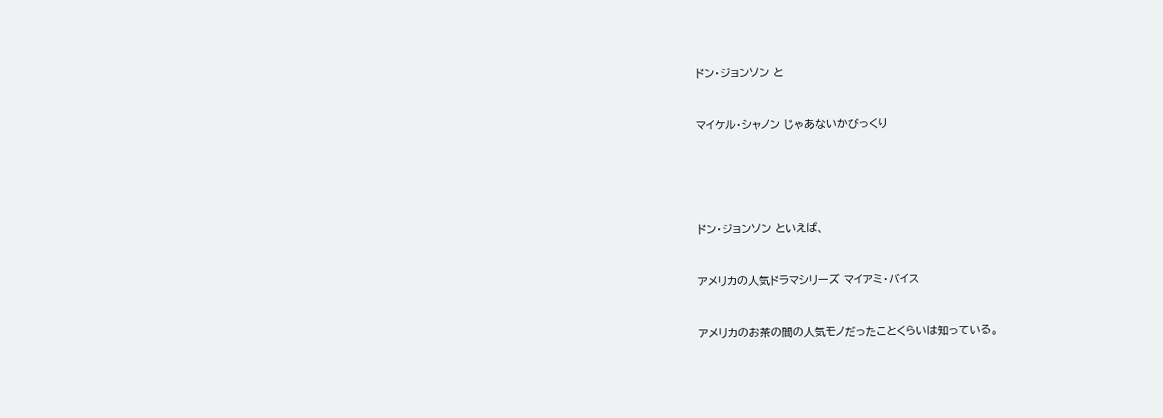ドン・ジョンソン と



マイケル・シャノン じゃあないかびっくり







ドン・ジョンソン といえば、



アメリカの人気ドラマシリーズ マイアミ・バイス



アメリカのお茶の間の人気モノだったことくらいは知っている。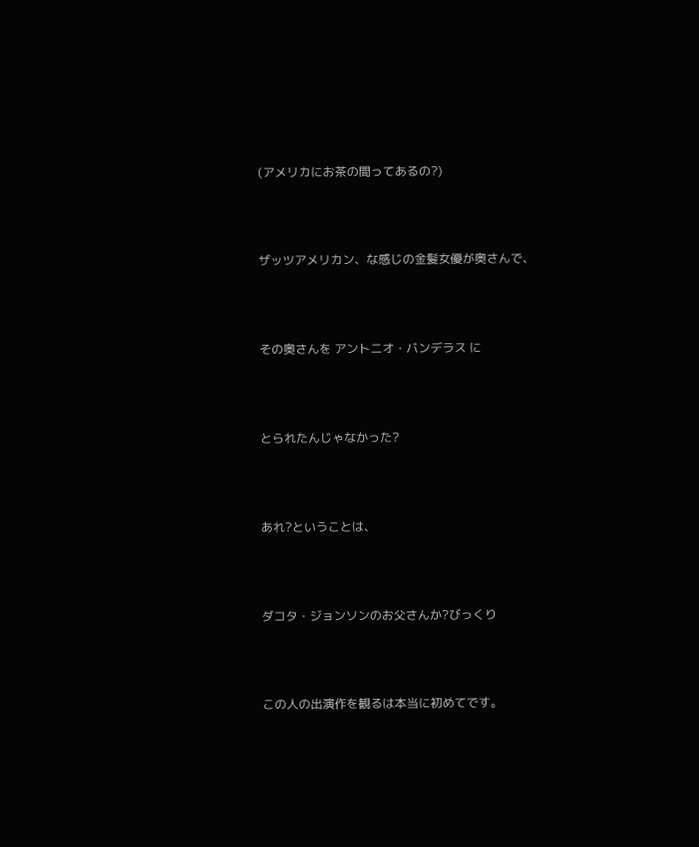(アメリカにお茶の間ってあるの?)



ザッツアメリカン、な感じの金髪女優が奥さんで、



その奥さんを アントニオ・バンデラス に



とられたんじゃなかった?



あれ?ということは、



ダコタ・ジョンソンのお父さんか?びっくり



この人の出演作を観るは本当に初めてです。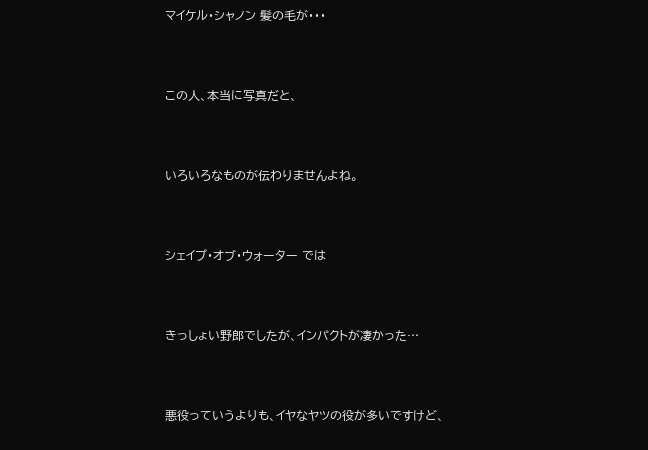マイケル・シャノン 髪の毛が・・・



この人、本当に写真だと、



いろいろなものが伝わりませんよね。



シェイプ・オブ・ウォーター では



きっしょい野郎でしたが、インパクトが凄かった…



悪役っていうよりも、イヤなヤツの役が多いですけど、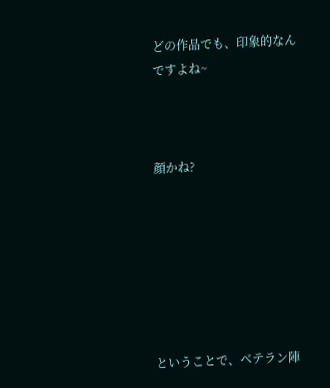どの作品でも、印象的なんですよね~



顔かね?







ということで、ベテラン陣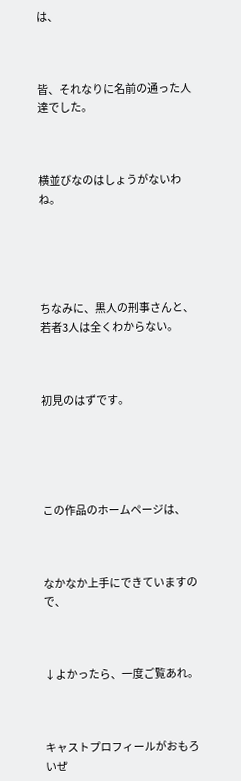は、



皆、それなりに名前の通った人達でした。



横並びなのはしょうがないわね。





ちなみに、黒人の刑事さんと、若者3人は全くわからない。



初見のはずです。





この作品のホームページは、



なかなか上手にできていますので、



↓よかったら、一度ご覧あれ。



キャストプロフィールがおもろいぜ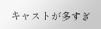キャストが多すぎ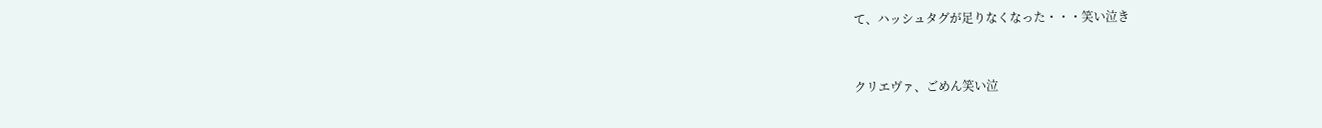て、ハッシュタグが足りなくなった・・・笑い泣き



クリエヴァ、ごめん笑い泣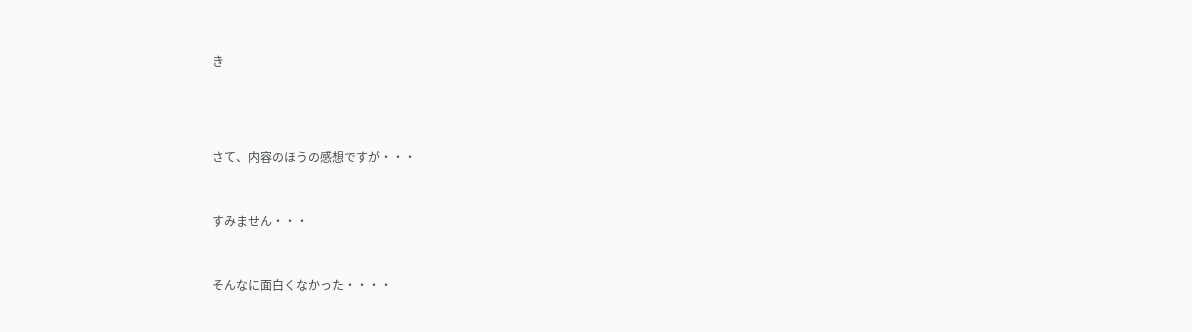き





さて、内容のほうの感想ですが・・・



すみません・・・



そんなに面白くなかった・・・・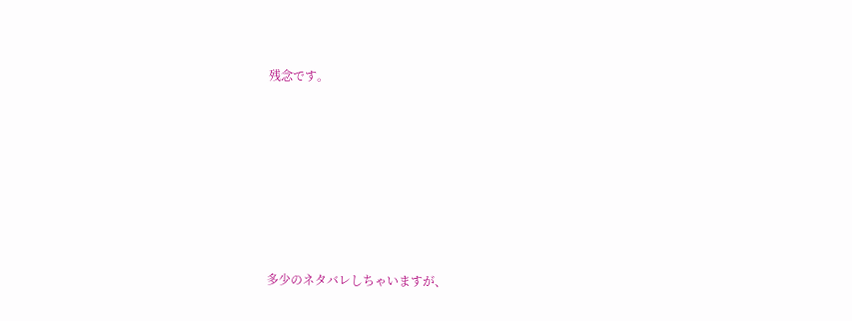残念です。







多少のネタバレしちゃいますが、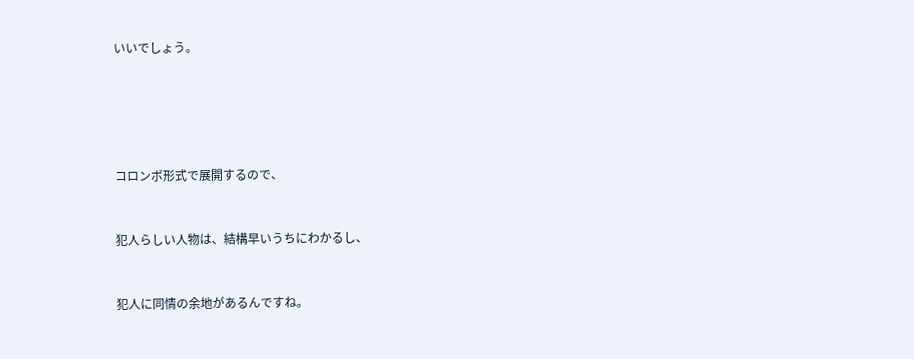いいでしょう。







コロンボ形式で展開するので、



犯人らしい人物は、結構早いうちにわかるし、



犯人に同情の余地があるんですね。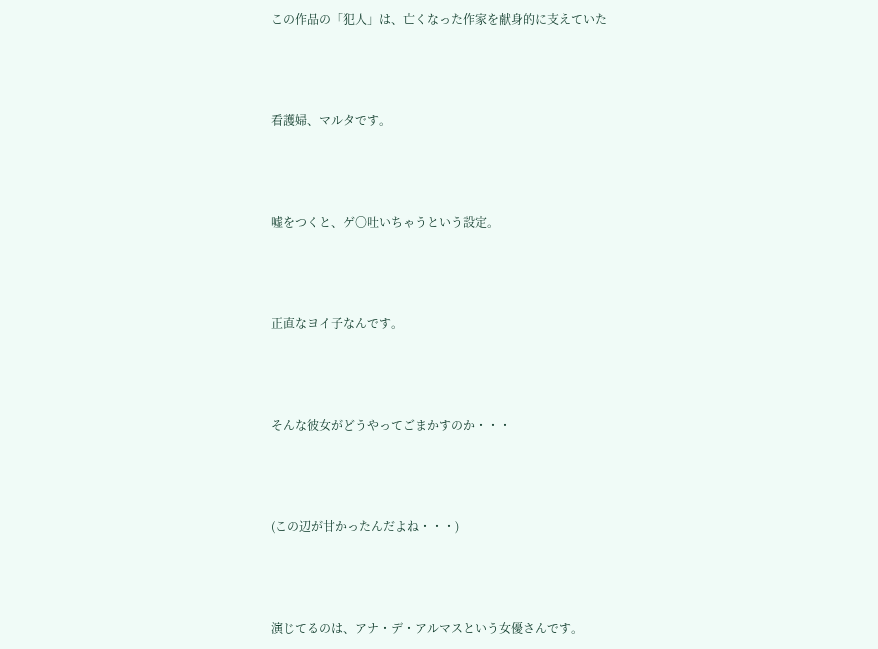この作品の「犯人」は、亡くなった作家を献身的に支えていた



看護婦、マルタです。



嘘をつくと、ゲ〇吐いちゃうという設定。



正直なヨイ子なんです。



そんな彼女がどうやってごまかすのか・・・



(この辺が甘かったんだよね・・・)



演じてるのは、アナ・デ・アルマスという女優さんです。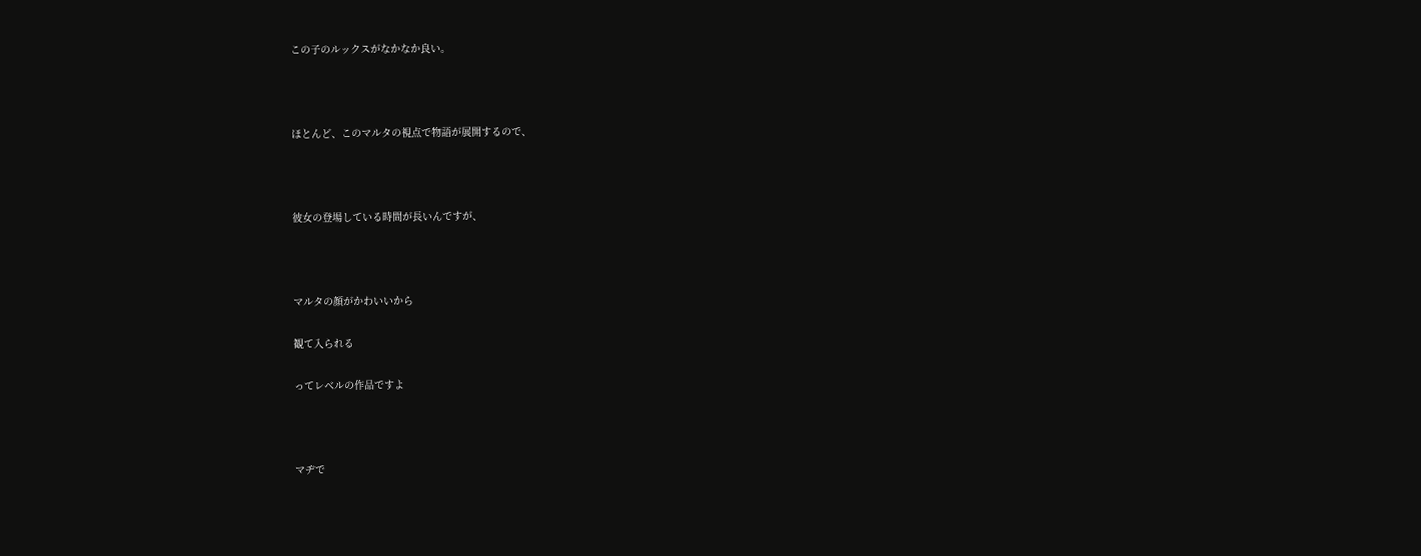この子のルックスがなかなか良い。



ほとんど、このマルタの視点で物語が展開するので、



彼女の登場している時間が長いんですが、



マルタの顔がかわいいから

観て入られる

ってレベルの作品ですよ



マヂで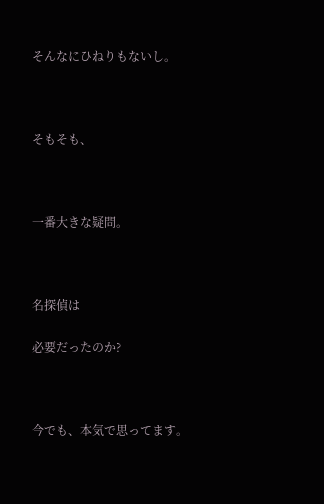そんなにひねりもないし。



そもそも、



一番大きな疑問。



名探偵は

必要だったのか?



今でも、本気で思ってます。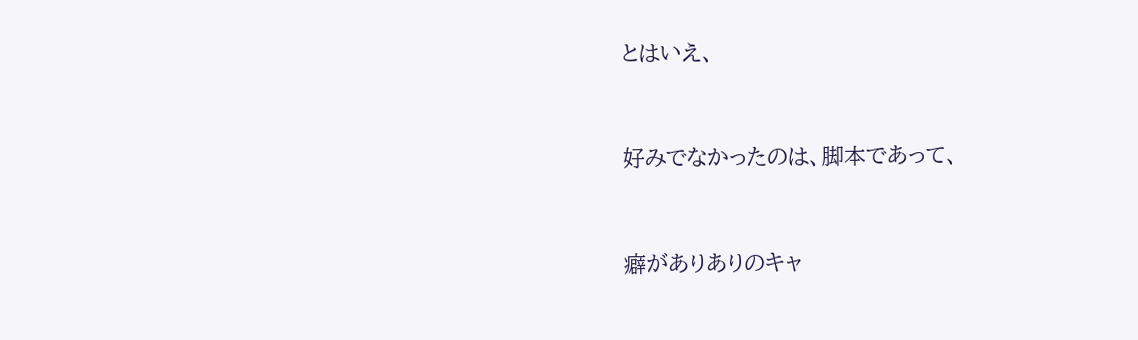とはいえ、



好みでなかったのは、脚本であって、



癖がありありのキャ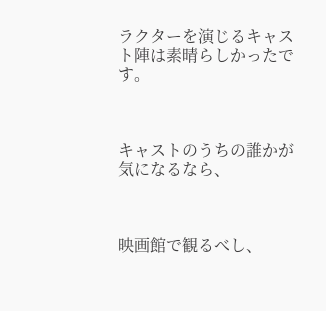ラクターを演じるキャスト陣は素晴らしかったです。



キャストのうちの誰かが気になるなら、



映画館で観るべし、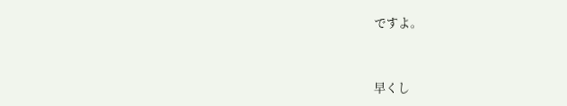ですよ。



早くし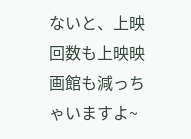ないと、上映回数も上映映画館も減っちゃいますよ~